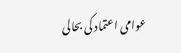عوامی اعتماد کی بحالی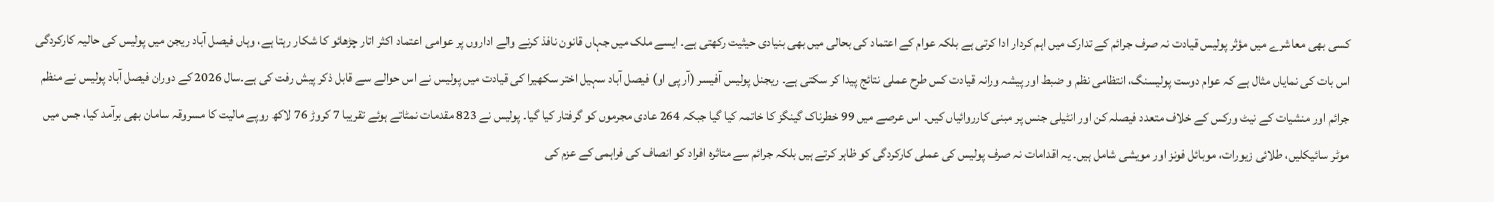کسی بھی معاشرے میں مؤثر پولیس قیادت نہ صرف جرائم کے تدارک میں اہم کردار ادا کرتی ہے بلکہ عوام کے اعتماد کی بحالی میں بھی بنیادی حیثیت رکھتی ہے۔ ایسے ملک میں جہاں قانون نافذ کرنے والے اداروں پر عوامی اعتماد اکثر اتار چڑھائو کا شکار رہتا ہے، وہاں فیصل آباد ریجن میں پولیس کی حالیہ کارکردگی اس بات کی نمایاں مثال ہے کہ عوام دوست پولیسنگ، انتظامی نظم و ضبط اور پیشہ ورانہ قیادت کس طرح عملی نتائج پیدا کر سکتی ہے۔ ریجنل پولیس آفیسر (آر پی او) فیصل آباد سہیل اختر سکھیرا کی قیادت میں پولیس نے اس حوالے سے قابل ذکر پیش رفت کی ہے۔سال 2026 کے دوران فیصل آباد پولیس نے منظم جرائم اور منشیات کے نیٹ ورکس کے خلاف متعدد فیصلہ کن اور انٹیلی جنس پر مبنی کارروائیاں کیں۔ اس عرصے میں 99 خطرناک گینگز کا خاتمہ کیا گیا جبکہ 264 عادی مجرموں کو گرفتار کیا گیا۔ پولیس نے 823 مقدمات نمٹاتے ہوئے تقریبا 7 کروڑ 76 لاکھ روپے مالیت کا مسروقہ سامان بھی برآمد کیا، جس میں موٹر سائیکلیں، طلائی زیورات، موبائل فونز اور مویشی شامل ہیں۔ یہ اقدامات نہ صرف پولیس کی عملی کارکردگی کو ظاہر کرتے ہیں بلکہ جرائم سے متاثرہ افراد کو انصاف کی فراہمی کے عزم کی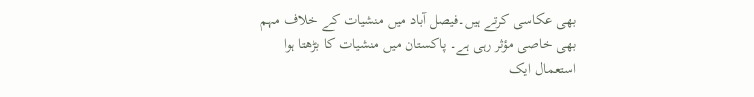بھی عکاسی کرتے ہیں۔فیصل آباد میں منشیات کے خلاف مہم بھی خاصی مؤثر رہی ہے۔ پاکستان میں منشیات کا بڑھتا ہوا استعمال ایک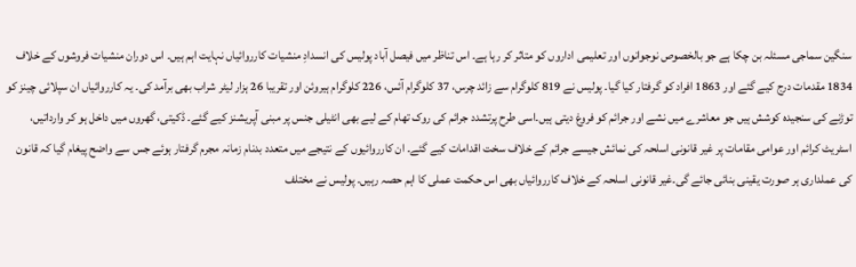سنگین سماجی مسئلہ بن چکا ہے جو بالخصوص نوجوانوں اور تعلیمی اداروں کو متاثر کر رہا ہے۔ اس تناظر میں فیصل آباد پولیس کی انسدادِ منشیات کارروائیاں نہایت اہم ہیں۔ اس دوران منشیات فروشوں کے خلاف 1834 مقدمات درج کیے گئے اور 1863 افراد کو گرفتار کیا گیا۔ پولیس نے 819 کلوگرام سے زائد چرس، 37 کلوگرام آئس، 226 کلوگرام ہیروئن اور تقریبا 26 ہزار لیٹر شراب بھی برآمد کی۔ یہ کارروائیاں ان سپلائی چینز کو توڑنے کی سنجیدہ کوشش ہیں جو معاشرے میں نشے اور جرائم کو فروغ دیتی ہیں۔اسی طرح پرتشدد جرائم کی روک تھام کے لیے بھی انٹیلی جنس پر مبنی آپریشنز کیے گئے۔ ڈکیتی، گھروں میں داخل ہو کر وارداتیں، اسٹریٹ کرائم اور عوامی مقامات پر غیر قانونی اسلحہ کی نمائش جیسے جرائم کے خلاف سخت اقدامات کیے گئے۔ ان کارروائیوں کے نتیجے میں متعدد بدنام زمانہ مجرم گرفتار ہوئے جس سے واضح پیغام گیا کہ قانون کی عملداری ہر صورت یقینی بنائی جائے گی۔غیر قانونی اسلحہ کے خلاف کارروائیاں بھی اس حکمت عملی کا اہم حصہ رہیں۔ پولیس نے مختلف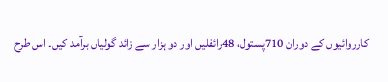کارروائیوں کے دوران 710پستول، 48رائفلیں اور دو ہزار سے زائد گولیاں برآمد کیں۔ اس طرح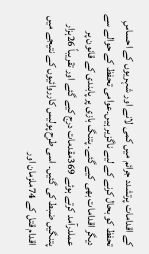کے اقدامات پرتشدد جرائم میں کمی لانے اور شہریوں کے احساسِ تحفظ کو بحال کرنے کے لیے ناگزیر ہیں۔عوامی تحفظ کے حوالے سے دیگر اقدامات بھی کیے گئے۔ پتنگ بازی پر پابندی کے قانون پر عملدرآمد کرتے ہوئے 369مقدمات درج کیے گئے اور تقریباً 26ہزار پتنگیں ضبط کی گئیں۔ اسی طرح پولیس کارروائیوں کے نتیجے میں اقدام قتل کے 74ملزمان اور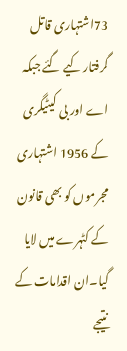73اشتہاری قاتل گرفتار کیے گئے جبکہ اے اور بی کیٹیگری کے 1956 اشتہاری مجرموں کو بھی قانون کے کٹہرے میں لایا گیا۔ان اقدامات کے نتیجے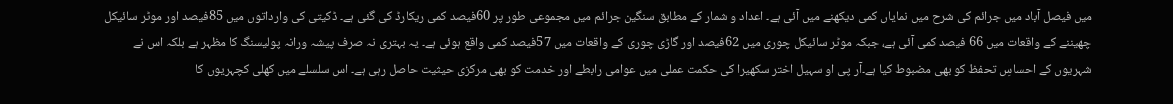میں فیصل آباد میں جرائم کی شرح میں نمایاں کمی دیکھنے میں آئی ہے۔ اعداد و شمار کے مطابق سنگین جرائم میں مجموعی طور پر 60فیصد کمی ریکارڈ کی گئی ہے۔ ڈکیتی کی وارداتوں میں 85فیصد اور موٹر سائیکل چھیننے کے واقعات میں 66 فیصد کمی آئی ہے، جبکہ موٹر سائیکل چوری میں 62فیصد اور گاڑی چوری کے واقعات میں 57فیصد کمی واقع ہوئی ہے۔ یہ بہتری نہ صرف پیشہ ورانہ پولیسنگ کا مظہر ہے بلکہ اس نے شہریوں کے احساسِ تحفظ کو بھی مضبوط کیا ہے۔آر پی او سہیل اختر سکھیرا کی حکمت عملی میں عوامی رابطے اور خدمت کو بھی مرکزی حیثیت حاصل رہی ہے۔ اس سلسلے میں کھلی کچہریوں کا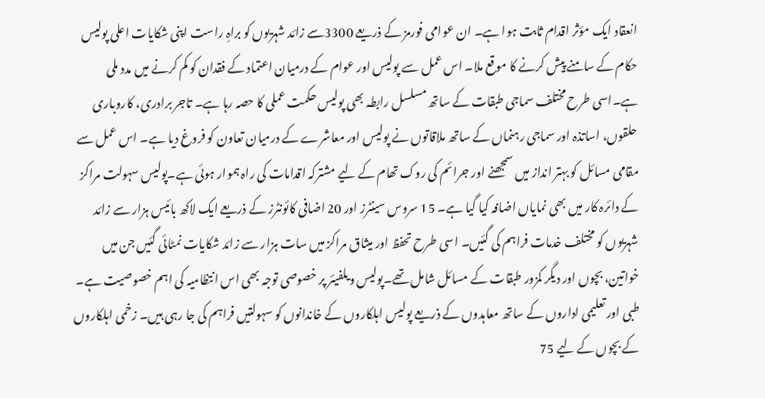انعقاد ایک مؤثر اقدام ثابت ہوا ہے۔ ان عوامی فورمز کے ذریعے 3300سے زائد شہریوں کو براہِ راست اپنی شکایات اعلی پولیس حکام کے سامنے پیش کرنے کا موقع ملا۔ اس عمل سے پولیس اور عوام کے درمیان اعتماد کے فقدان کو کم کرنے میں مدد ملی ہے۔اسی طرح مختلف سماجی طبقات کے ساتھ مسلسل رابطہ بھی پولیس حکمت عملی کا حصہ رہا ہے۔ تاجر برادری، کاروباری حلقوں، اساتذہ اور سماجی رہنماں کے ساتھ ملاقاتوں نے پولیس اور معاشرے کے درمیان تعاون کو فروغ دیا ہے۔ اس عمل سے مقامی مسائل کو بہتر انداز میں سمجھنے اور جرائم کی روک تھام کے لیے مشترکہ اقدامات کی راہ ہموار ہوئی ہے۔پولیس سہولت مراکز کے دائرہ کار میں بھی نمایاں اضافہ کیا گیا ہے۔ 15 سروس سینٹرز اور 20 اضافی کائونٹرز کے ذریعے ایک لاکھ بائیس ہزار سے زائد شہریوں کو مختلف خدمات فراہم کی گئیں۔ اسی طرح تحفظ اور میثاق مراکز میں سات ہزار سے زائد شکایات نمٹائی گئیں جن میں خواتین، بچوں اور دیگر کمزور طبقات کے مسائل شامل تھے۔پولیس ویلفیئر پر خصوصی توجہ بھی اس انتظامیہ کی اہم خصوصیت ہے۔ طبی اور تعلیمی اداروں کے ساتھ معاہدوں کے ذریعے پولیس اہلکاروں کے خاندانوں کو سہولتیں فراہم کی جا رہی ہیں۔ زخمی اہلکاروں کے بچوں کے لیے 75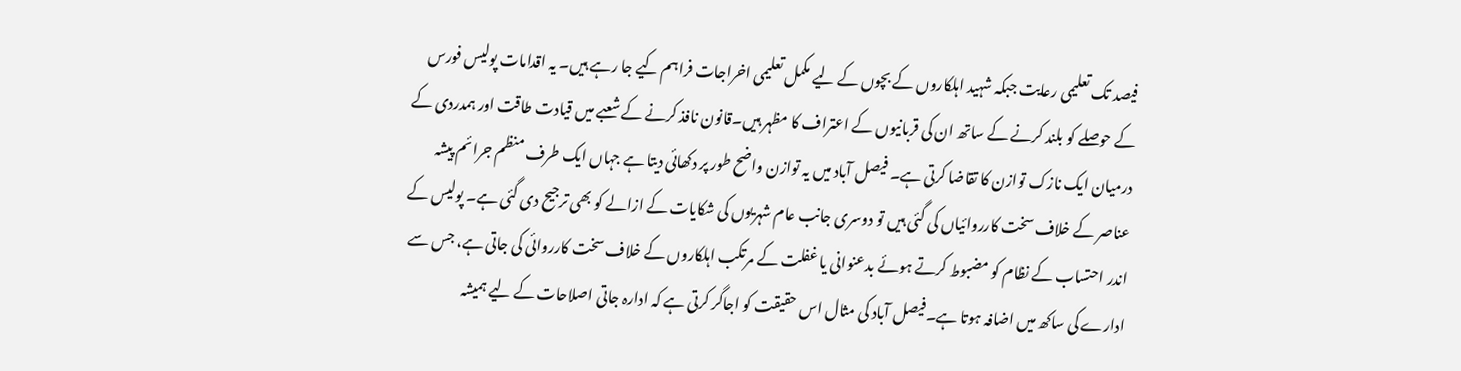فیصد تک تعلیمی رعایت جبکہ شہید اہلکاروں کے بچوں کے لیے مکمل تعلیمی اخراجات فراہم کیے جا رہے ہیں۔ یہ اقدامات پولیس فورس کے حوصلے کو بلند کرنے کے ساتھ ان کی قربانیوں کے اعتراف کا مظہر ہیں۔قانون نافذ کرنے کے شعبے میں قیادت طاقت اور ہمدردی کے درمیان ایک نازک توازن کا تقاضا کرتی ہے۔ فیصل آباد میں یہ توازن واضح طور پر دکھائی دیتا ہے جہاں ایک طرف منظم جرائم پیشہ عناصر کے خلاف سخت کارروائیاں کی گئی ہیں تو دوسری جانب عام شہریوں کی شکایات کے ازالے کو بھی ترجیح دی گئی ہے۔ پولیس کے اندر احتساب کے نظام کو مضبوط کرتے ہوئے بدعنوانی یا غفلت کے مرتکب اہلکاروں کے خلاف سخت کارروائی کی جاتی ہے، جس سے ادارے کی ساکھ میں اضافہ ہوتا ہے۔فیصل آباد کی مثال اس حقیقت کو اجاگر کرتی ہے کہ ادارہ جاتی اصلاحات کے لیے ہمیشہ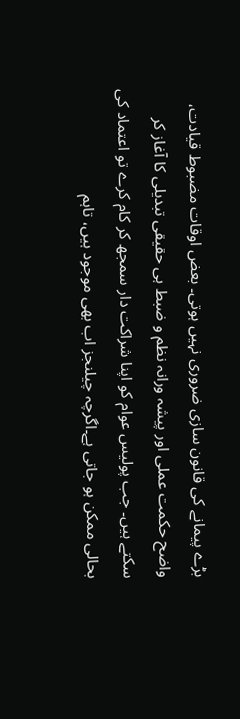بڑے پیمانے کی قانون سازی ضروری نہیں ہوتی۔ بعض اوقات مضبوط قیادت، واضح حکمت عملی اور پیشہ ورانہ نظم و ضبط ہی حقیقی تبدیلی کا آغاز کر سکتے ہیں۔ جب پولیس عوام کو اپنا شراکت دار سمجھ کر کام کرے تو اعتماد کی بحالی ممکن ہو جاتی ہے۔اگرچہ چیلنجز اب بھی موجود ہیں، تاہم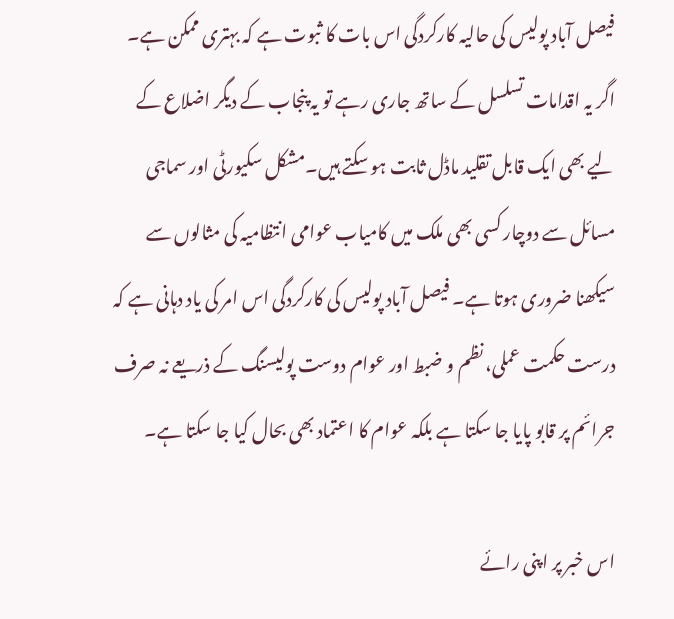فیصل آباد پولیس کی حالیہ کارکردگی اس بات کا ثبوت ہے کہ بہتری ممکن ہے۔ اگر یہ اقدامات تسلسل کے ساتھ جاری رہے تو یہ پنجاب کے دیگر اضلاع کے لیے بھی ایک قابل تقلید ماڈل ثابت ہو سکتے ہیں۔مشکل سکیورٹی اور سماجی مسائل سے دوچار کسی بھی ملک میں کامیاب عوامی انتظامیہ کی مثالوں سے سیکھنا ضروری ہوتا ہے۔ فیصل آباد پولیس کی کارکردگی اس امر کی یاد دہانی ہے کہ درست حکمت عملی، نظم و ضبط اور عوام دوست پولیسنگ کے ذریعے نہ صرف جرائم پر قابو پایا جا سکتا ہے بلکہ عوام کا اعتماد بھی بحال کیا جا سکتا ہے۔

اس خبر پر اپنی رائے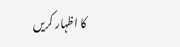کا اظہار کریں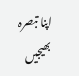اپنا تبصرہ بھیجیں